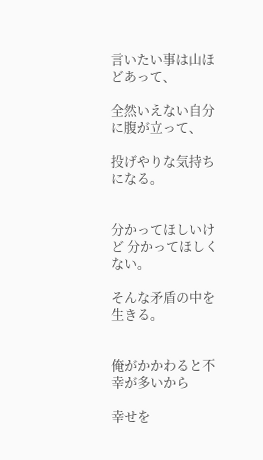言いたい事は山ほどあって、

全然いえない自分に腹が立って、

投げやりな気持ちになる。


分かってほしいけど 分かってほしくない。

そんな矛盾の中を生きる。


俺がかかわると不幸が多いから

幸せを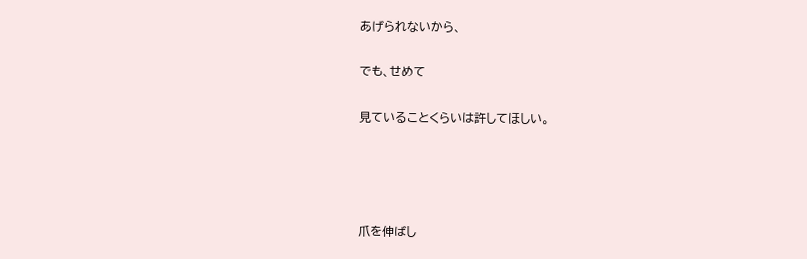あげられないから、

でも、せめて

見ていることくらいは許してほしい。




爪を伸ばし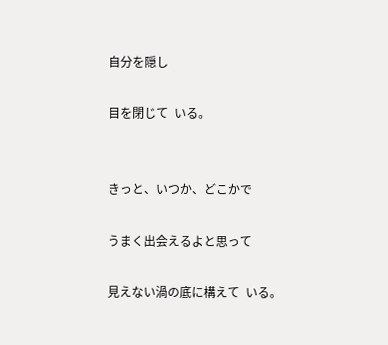自分を隠し

目を閉じて  いる。


きっと、いつか、どこかで

うまく出会えるよと思って

見えない渦の底に構えて  いる。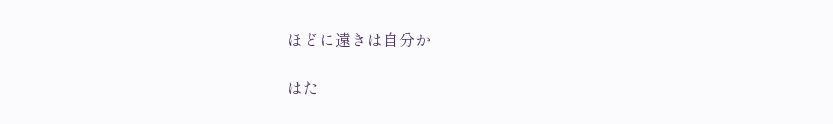ほどに遠きは自分か

はた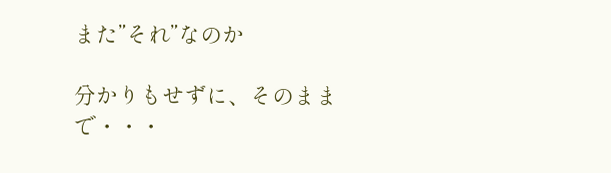また”それ”なのか

分かりもせずに、そのままで・・・